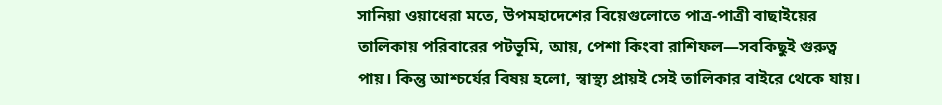সানিয়া ওয়াধেরা মতে, উপমহাদেশের বিয়েগুলোতে পাত্র-পাত্রী বাছাইয়ের তালিকায় পরিবারের পটভূমি, আয়, পেশা কিংবা রাশিফল—সবকিছুই গুরুত্ব পায়। কিন্তু আশ্চর্যের বিষয় হলো, স্বাস্থ্য প্রায়ই সেই তালিকার বাইরে থেকে যায়।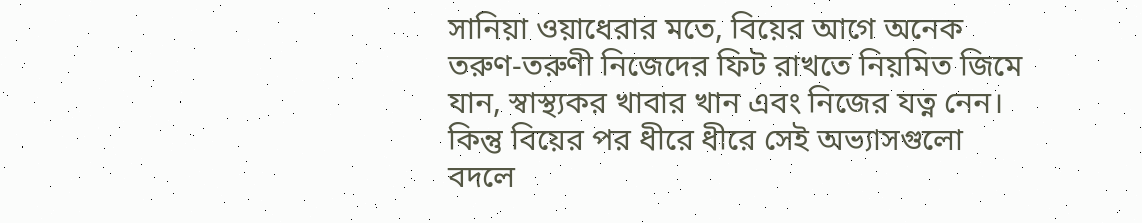সানিয়া ওয়াধেরার মতে, বিয়ের আগে অনেক তরুণ-তরুণী নিজেদের ফিট রাখতে নিয়মিত জিমে যান, স্বাস্থ্যকর খাবার খান এবং নিজের যত্ন নেন। কিন্তু বিয়ের পর ধীরে ধীরে সেই অভ্যাসগুলো বদলে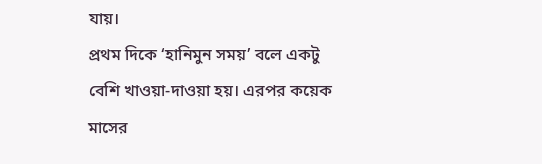যায়।
প্রথম দিকে ‘হানিমুন সময়’ বলে একটু বেশি খাওয়া-দাওয়া হয়। এরপর কয়েক মাসের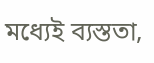মধ্যেই ব্যস্ততা,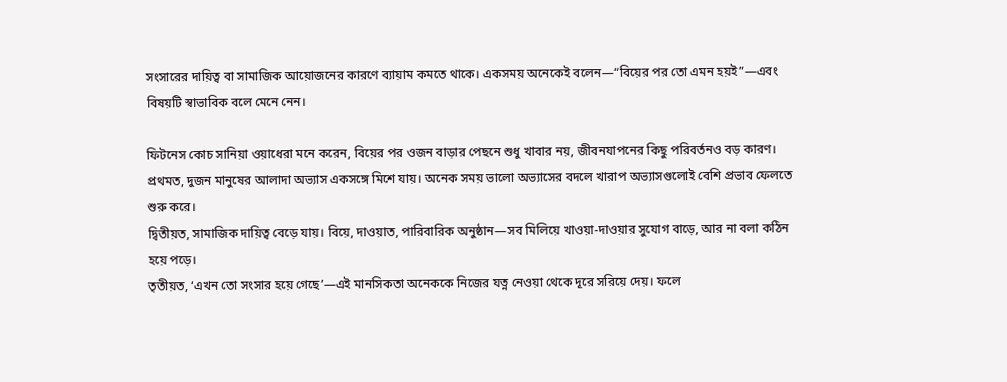সংসারের দায়িত্ব বা সামাজিক আয়োজনের কারণে ব্যায়াম কমতে থাকে। একসময় অনেকেই বলেন—“বিয়ের পর তো এমন হয়ই”—এবং বিষয়টি স্বাভাবিক বলে মেনে নেন।

ফিটনেস কোচ সানিয়া ওয়াধেরা মনে করেন, বিয়ের পর ওজন বাড়ার পেছনে শুধু খাবার নয়, জীবনযাপনের কিছু পরিবর্তনও বড় কারণ।
প্রথমত, দুজন মানুষের আলাদা অভ্যাস একসঙ্গে মিশে যায়। অনেক সময় ভালো অভ্যাসের বদলে খারাপ অভ্যাসগুলোই বেশি প্রভাব ফেলতে শুরু করে।
দ্বিতীয়ত, সামাজিক দায়িত্ব বেড়ে যায়। বিয়ে, দাওয়াত, পারিবারিক অনুষ্ঠান—সব মিলিয়ে খাওয়া-দাওয়ার সুযোগ বাড়ে, আর না বলা কঠিন হয়ে পড়ে।
তৃতীয়ত, ‘এখন তো সংসার হয়ে গেছে’—এই মানসিকতা অনেককে নিজের যত্ন নেওয়া থেকে দূরে সরিয়ে দেয়। ফলে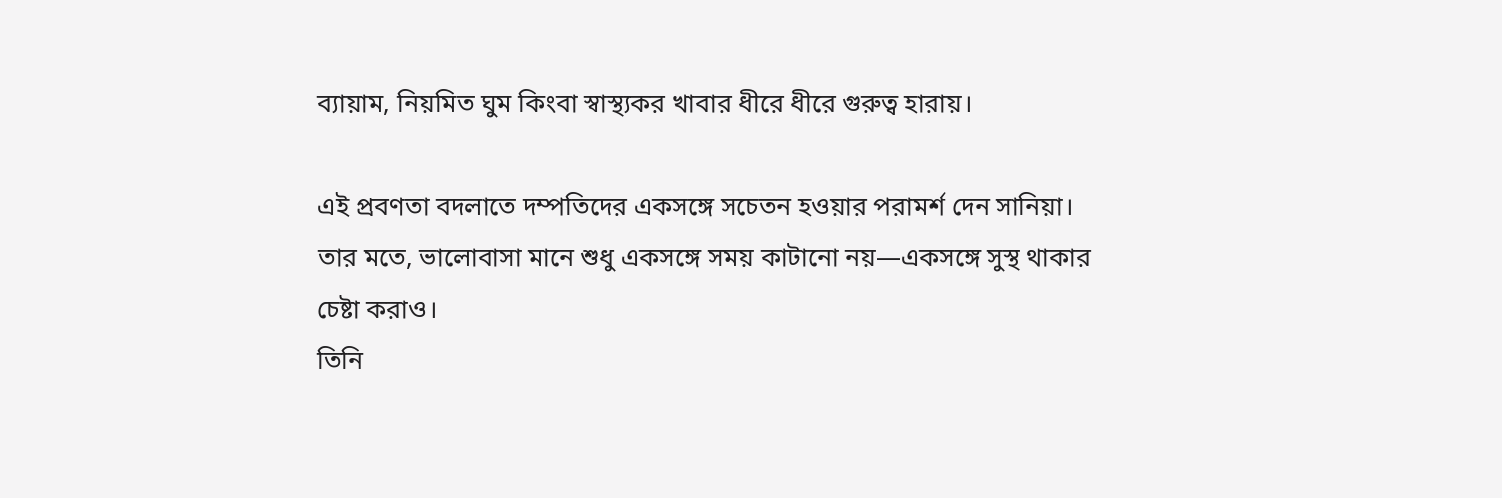ব্যায়াম, নিয়মিত ঘুম কিংবা স্বাস্থ্যকর খাবার ধীরে ধীরে গুরুত্ব হারায়।

এই প্রবণতা বদলাতে দম্পতিদের একসঙ্গে সচেতন হওয়ার পরামর্শ দেন সানিয়া। তার মতে, ভালোবাসা মানে শুধু একসঙ্গে সময় কাটানো নয়—একসঙ্গে সুস্থ থাকার চেষ্টা করাও।
তিনি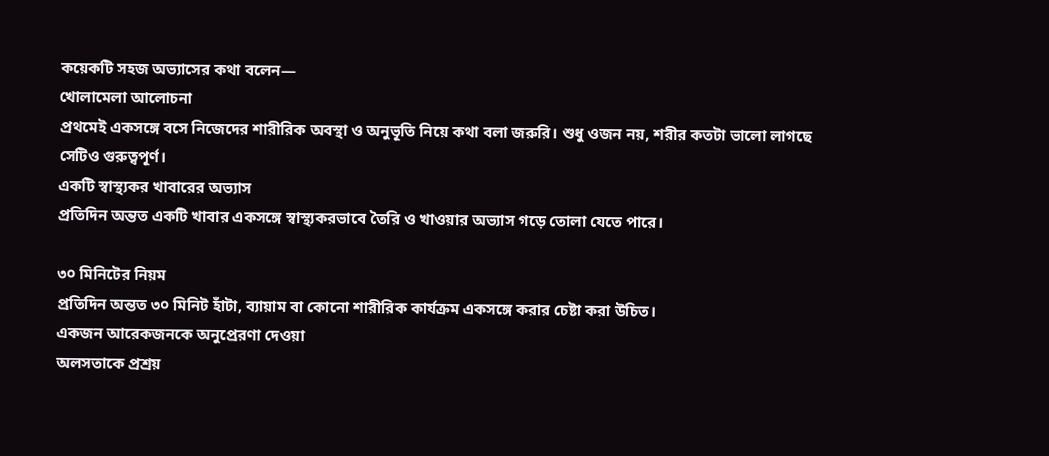কয়েকটি সহজ অভ্যাসের কথা বলেন—
খোলামেলা আলোচনা
প্রথমেই একসঙ্গে বসে নিজেদের শারীরিক অবস্থা ও অনুভূতি নিয়ে কথা বলা জরুরি। শুধু ওজন নয়, শরীর কতটা ভালো লাগছে সেটিও গুরুত্বপূর্ণ।
একটি স্বাস্থ্যকর খাবারের অভ্যাস
প্রতিদিন অন্তত একটি খাবার একসঙ্গে স্বাস্থ্যকরভাবে তৈরি ও খাওয়ার অভ্যাস গড়ে তোলা যেতে পারে।

৩০ মিনিটের নিয়ম
প্রতিদিন অন্তত ৩০ মিনিট হাঁটা, ব্যায়াম বা কোনো শারীরিক কার্যক্রম একসঙ্গে করার চেষ্টা করা উচিত।
একজন আরেকজনকে অনুপ্রেরণা দেওয়া
অলসতাকে প্রশ্রয়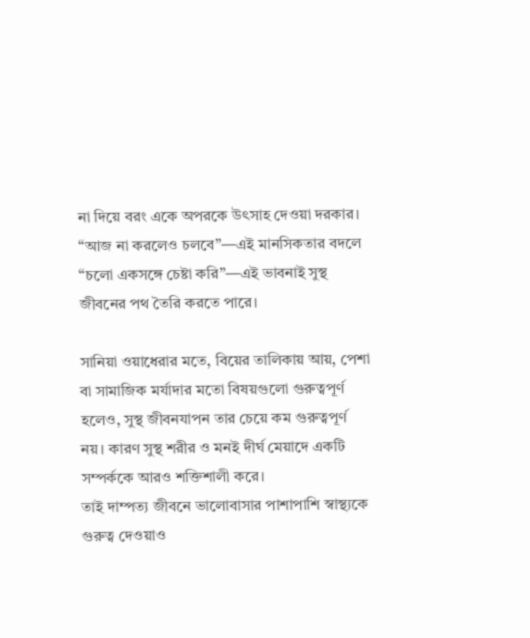না দিয়ে বরং একে অপরকে উৎসাহ দেওয়া দরকার। “আজ না করলেও চলবে”—এই মানসিকতার বদলে “চলো একসঙ্গে চেষ্টা করি”—এই ভাবনাই সুস্থ জীবনের পথ তৈরি করতে পারে।

সানিয়া ওয়াধেরার মতে, বিয়ের তালিকায় আয়, পেশা বা সামাজিক মর্যাদার মতো বিষয়গুলো গুরুত্বপূর্ণ হলেও, সুস্থ জীবনযাপন তার চেয়ে কম গুরুত্বপূর্ণ নয়। কারণ সুস্থ শরীর ও মনই দীর্ঘ মেয়াদে একটি সম্পর্ককে আরও শক্তিশালী করে।
তাই দাম্পত্য জীবনে ভালোবাসার পাশাপাশি স্বাস্থ্যকে গুরুত্ব দেওয়াও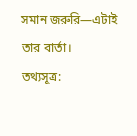সমান জরুরি—এটাই তার বার্তা।
তথ্যসূত্র: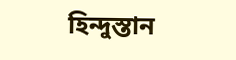হিন্দুস্তান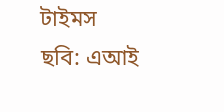টাইমস
ছবি: এআই